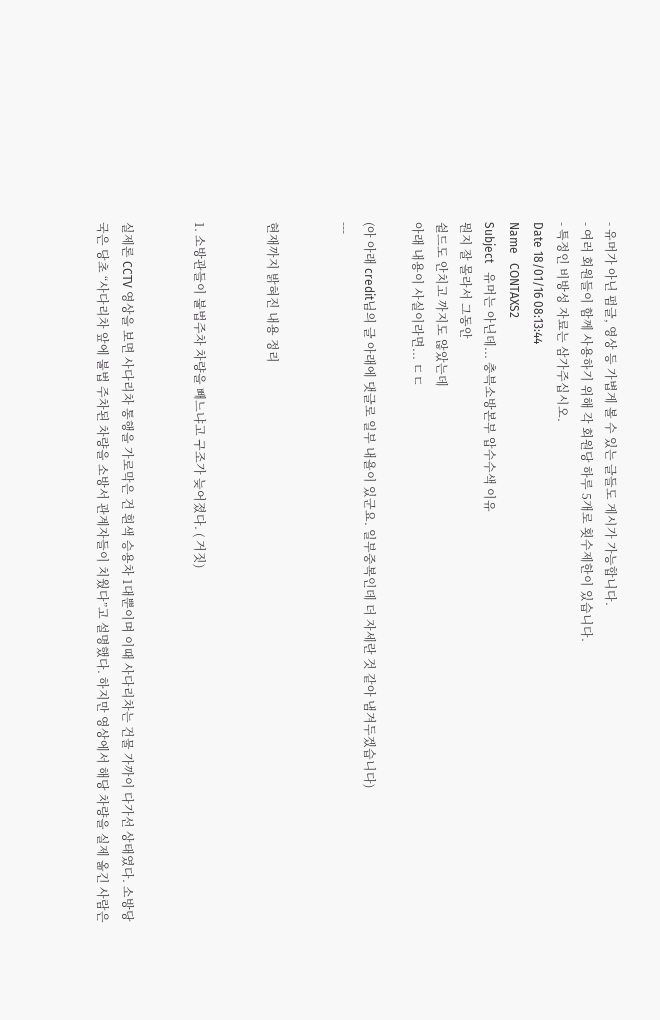- 유머가 아닌 펌글, 영상 등 가볍게 볼 수 있는 글들도 게시가 가능합니다.
- 여러 회원들이 함께 사용하기 위해 각 회원당 하루 5개로 횟수제한이 있습니다.
- 특정인 비방성 자료는 삼가주십시오.
Date 18/01/16 08:13:44
Name   CONTAXS2
Subject   유머는 아닌데... 충븍소방본부 압수수색 이유
뭔지 잘 몰라서 그동안
쉴드도 안치고 까지도 않았는데
아래 내용이 사실이라면... ㄷㄷ

(아 아래 credit님의 글 아래에 댓글로 일부 내욜이 있군요. 일부중복인데 더 자세란 것 같아 냄겨두겠습니다)
---


현재까지 밝혀진 내용 정리


1. 소방관들이 불법주차 차량을 빼느냐고 구조가 늦어졌다. ( 거짓)


실제론 CCTV 영상을 보면 사다리차 통행을 가로막은 건 흰색 승용차 1대뿐이며 이때 사다리차는 건물 가까이 다가선 상태였다. 소방당국은 당초 “사다리차 앞에 불법 주차된 차량을 소방서 관계자들이 치웠다”고 설명했다. 하지만 영상에서 해당 차량을 실제 옮긴 사람은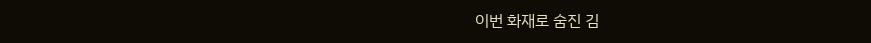이번 화재로 숨진 김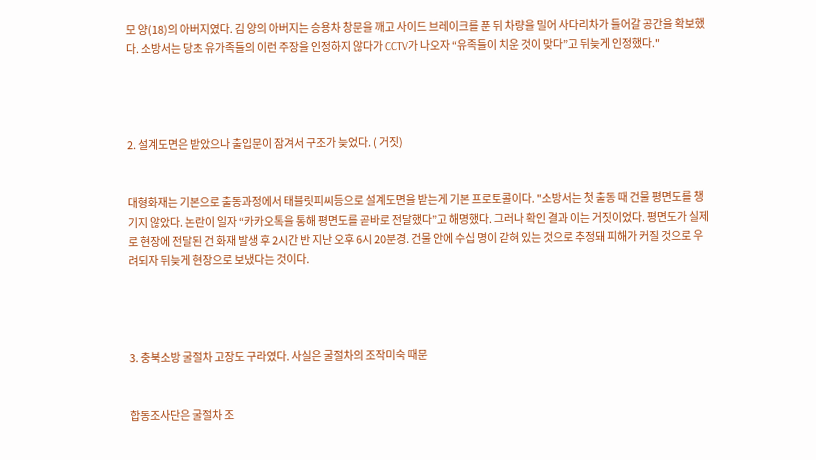모 양(18)의 아버지였다. 김 양의 아버지는 승용차 창문을 깨고 사이드 브레이크를 푼 뒤 차량을 밀어 사다리차가 들어갈 공간을 확보했다. 소방서는 당초 유가족들의 이런 주장을 인정하지 않다가 CCTV가 나오자 “유족들이 치운 것이 맞다”고 뒤늦게 인정했다."




2. 설계도면은 받았으나 출입문이 잠겨서 구조가 늦었다. ( 거짓)


대형화재는 기본으로 출동과정에서 태블릿피씨등으로 설계도면을 받는게 기본 프로토콜이다. "소방서는 첫 출동 때 건물 평면도를 챙기지 않았다. 논란이 일자 “카카오톡을 통해 평면도를 곧바로 전달했다”고 해명했다. 그러나 확인 결과 이는 거짓이었다. 평면도가 실제로 현장에 전달된 건 화재 발생 후 2시간 반 지난 오후 6시 20분경. 건물 안에 수십 명이 갇혀 있는 것으로 추정돼 피해가 커질 것으로 우려되자 뒤늦게 현장으로 보냈다는 것이다.




3. 충북소방 굴절차 고장도 구라였다. 사실은 굴절차의 조작미숙 때문


합동조사단은 굴절차 조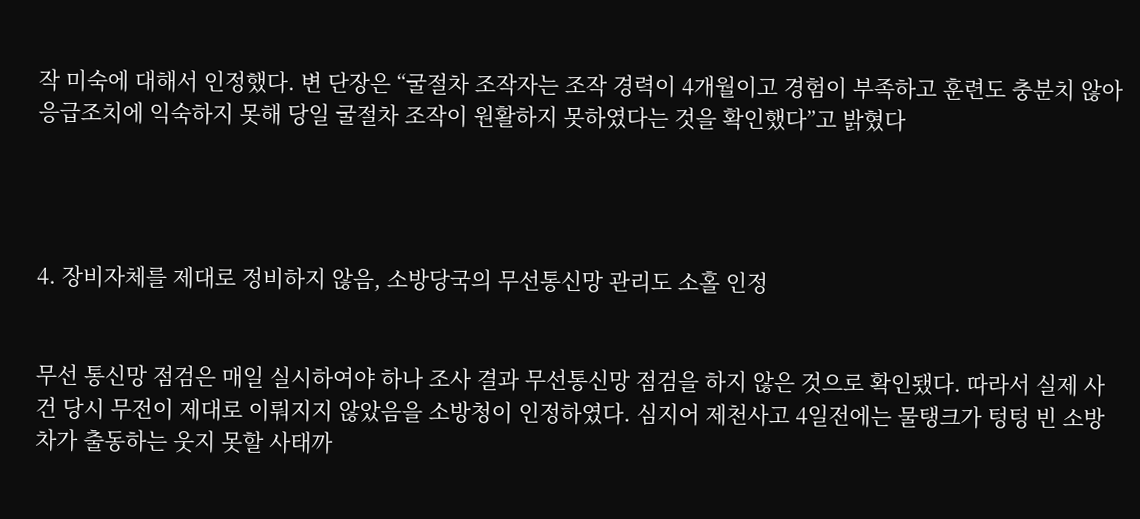작 미숙에 대해서 인정했다. 변 단장은 “굴절차 조작자는 조작 경력이 4개월이고 경험이 부족하고 훈련도 충분치 않아 응급조치에 익숙하지 못해 당일 굴절차 조작이 원활하지 못하였다는 것을 확인했다”고 밝혔다




4. 장비자체를 제대로 정비하지 않음, 소방당국의 무선통신망 관리도 소홀 인정


무선 통신망 점검은 매일 실시하여야 하나 조사 결과 무선통신망 점검을 하지 않은 것으로 확인됐다. 따라서 실제 사건 당시 무전이 제대로 이뤄지지 않았음을 소방청이 인정하였다. 심지어 제천사고 4일전에는 물탱크가 텅텅 빈 소방차가 출동하는 웃지 못할 사태까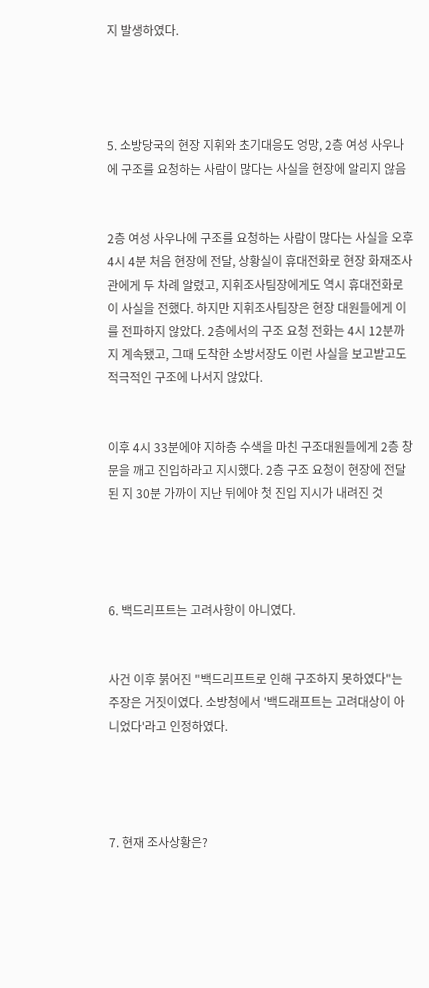지 발생하였다.




5. 소방당국의 현장 지휘와 초기대응도 엉망, 2층 여성 사우나에 구조를 요청하는 사람이 많다는 사실을 현장에 알리지 않음


2층 여성 사우나에 구조를 요청하는 사람이 많다는 사실을 오후 4시 4분 처음 현장에 전달, 상황실이 휴대전화로 현장 화재조사관에게 두 차례 알렸고, 지휘조사팀장에게도 역시 휴대전화로 이 사실을 전했다. 하지만 지휘조사팀장은 현장 대원들에게 이를 전파하지 않았다. 2층에서의 구조 요청 전화는 4시 12분까지 계속됐고, 그때 도착한 소방서장도 이런 사실을 보고받고도 적극적인 구조에 나서지 않았다.


이후 4시 33분에야 지하층 수색을 마친 구조대원들에게 2층 창문을 깨고 진입하라고 지시했다. 2층 구조 요청이 현장에 전달된 지 30분 가까이 지난 뒤에야 첫 진입 지시가 내려진 것




6. 백드리프트는 고려사항이 아니였다.


사건 이후 붉어진 "백드리프트로 인해 구조하지 못하였다"는 주장은 거짓이였다. 소방청에서 '백드래프트는 고려대상이 아니었다'라고 인정하였다.




7. 현재 조사상황은?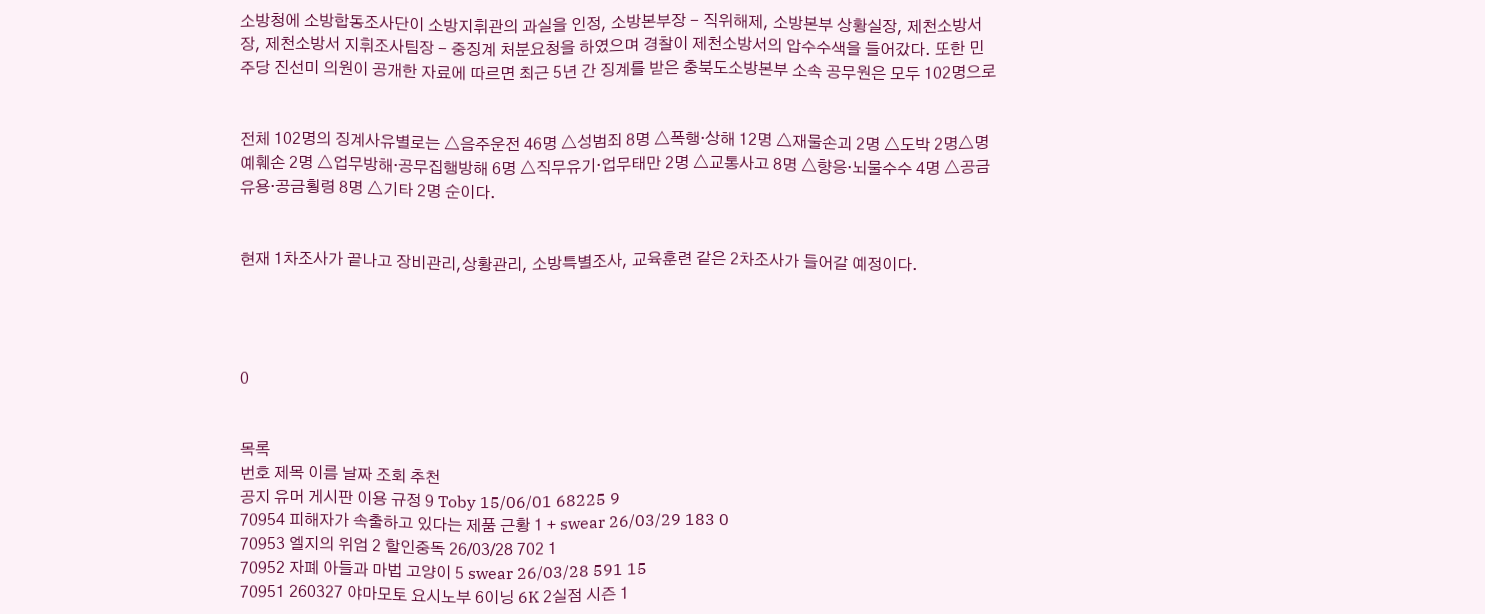소방청에 소방합동조사단이 소방지휘관의 과실을 인정, 소방본부장 - 직위해제, 소방본부 상황실장, 제천소방서장, 제천소방서 지휘조사팀장 - 중징계 처분요청을 하였으며 경찰이 제천소방서의 압수수색을 들어갔다. 또한 민주당 진선미 의원이 공개한 자료에 따르면 최근 5년 간 징계를 받은 충북도소방본부 소속 공무원은 모두 102명으로


전체 102명의 징계사유별로는 △음주운전 46명 △성범죄 8명 △폭행·상해 12명 △재물손괴 2명 △도박 2명△명예훼손 2명 △업무방해·공무집행방해 6명 △직무유기·업무태만 2명 △교통사고 8명 △향응·뇌물수수 4명 △공금유용·공금횡령 8명 △기타 2명 순이다.


현재 1차조사가 끝나고 장비관리,상황관리, 소방특별조사, 교육훈련 같은 2차조사가 들어갈 예정이다.




0


목록
번호 제목 이름 날짜 조회 추천
공지 유머 게시판 이용 규정 9 Toby 15/06/01 68225 9
70954 피해자가 속출하고 있다는 제품 근황 1 + swear 26/03/29 183 0
70953 엘지의 위엄 2 할인중독 26/03/28 702 1
70952 자폐 아들과 마법 고양이 5 swear 26/03/28 591 15
70951 260327 야마모토 요시노부 6이닝 6K 2실점 시즌 1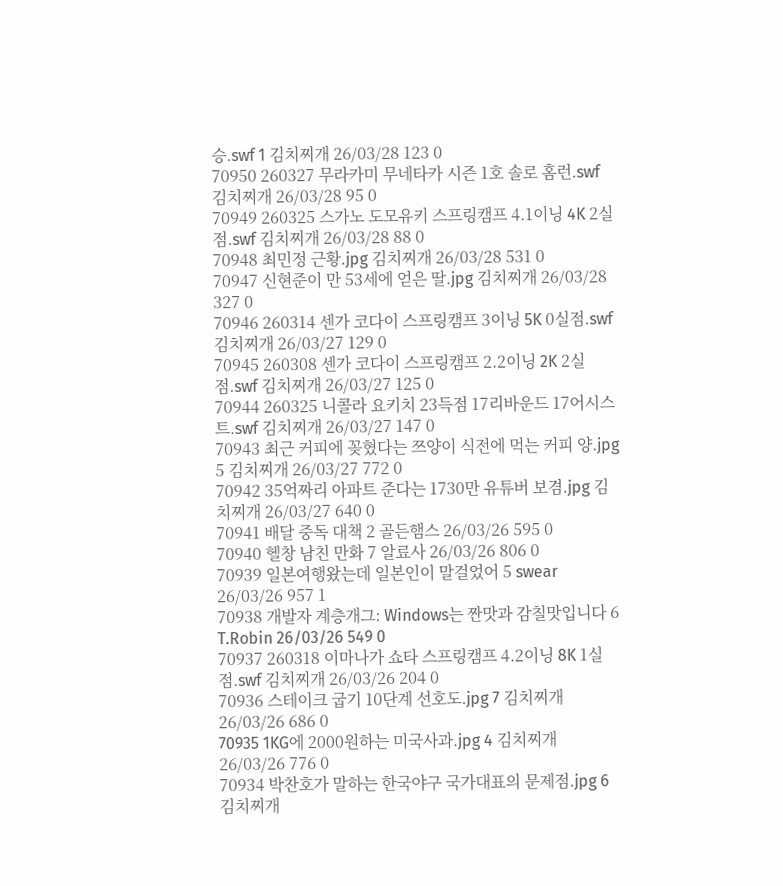승.swf 1 김치찌개 26/03/28 123 0
70950 260327 무라카미 무네타카 시즌 1호 솔로 홈런.swf 김치찌개 26/03/28 95 0
70949 260325 스가노 도모유키 스프링캠프 4.1이닝 4K 2실점.swf 김치찌개 26/03/28 88 0
70948 최민정 근황.jpg 김치찌개 26/03/28 531 0
70947 신현준이 만 53세에 얻은 딸.jpg 김치찌개 26/03/28 327 0
70946 260314 센가 코다이 스프링캠프 3이닝 5K 0실점.swf 김치찌개 26/03/27 129 0
70945 260308 센가 코다이 스프링캠프 2.2이닝 2K 2실점.swf 김치찌개 26/03/27 125 0
70944 260325 니콜라 요키치 23득점 17리바운드 17어시스트.swf 김치찌개 26/03/27 147 0
70943 최근 커피에 꽂혔다는 쯔양이 식전에 먹는 커피 양.jpg 5 김치찌개 26/03/27 772 0
70942 35억짜리 아파트 준다는 1730만 유튜버 보겸.jpg 김치찌개 26/03/27 640 0
70941 배달 중독 대책 2 골든햄스 26/03/26 595 0
70940 헬창 남친 만화 7 알료사 26/03/26 806 0
70939 일본여행왔는데 일본인이 말걸었어 5 swear 26/03/26 957 1
70938 개발자 계층개그: Windows는 짠맛과 감칠맛입니다 6 T.Robin 26/03/26 549 0
70937 260318 이마나가 쇼타 스프링캠프 4.2이닝 8K 1실점.swf 김치찌개 26/03/26 204 0
70936 스테이크 굽기 10단계 선호도.jpg 7 김치찌개 26/03/26 686 0
70935 1KG에 2000원하는 미국사과.jpg 4 김치찌개 26/03/26 776 0
70934 박찬호가 말하는 한국야구 국가대표의 문제점.jpg 6 김치찌개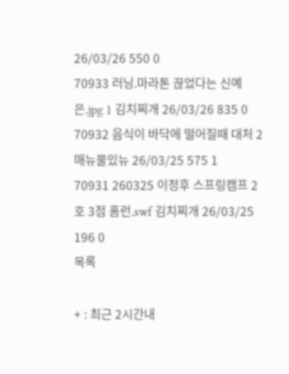26/03/26 550 0
70933 러닝.마라톤 끊었다는 신예은.jpg 1 김치찌개 26/03/26 835 0
70932 음식이 바닥에 떨어질때 대처 2 매뉴물있뉴 26/03/25 575 1
70931 260325 이정후 스프링캠프 2호 3점 홈런.swf 김치찌개 26/03/25 196 0
목록

+ : 최근 2시간내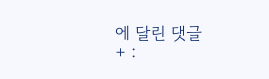에 달린 댓글
+ :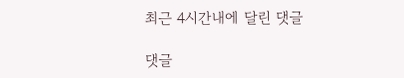최근 4시간내에 달린 댓글

댓글